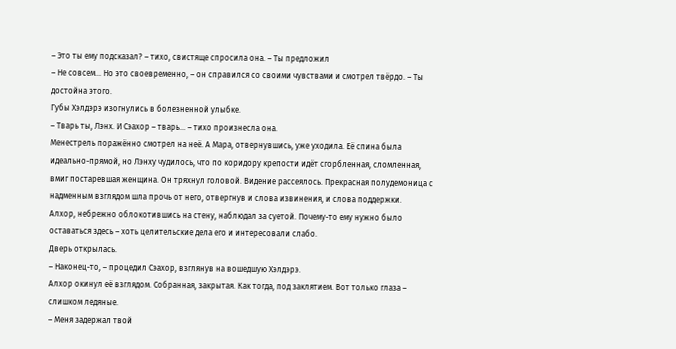– Это ты ему подсказал? – тихо, свистяще спросила она. – Ты предложил
– Не совсем… Но это своевременно, – он справился со своими чувствами и смотрел твёрдо. – Ты достойна этого.
Губы Хэлдэрэ изогнулись в болезненной улыбке.
– Тварь ты, Лэнх. И Сэахор – тварь… – тихо произнесла она.
Менестрель поражённо смотрел на неё. А Мара, отвернувшись, уже уходила. Её спина была идеально-прямой, но Лэнху чудилось, что по коридору крепости идёт сгорбленная, сломленная, вмиг постаревшая женщина. Он тряхнул головой. Видение рассеялось. Прекрасная полудемоница с надменным взглядом шла прочь от него, отвергнув и слова извинения, и слова поддержки.
Алхор, небрежно облокотившись на стену, наблюдал за суетой. Почему-то ему нужно было оставаться здесь – хоть целительские дела его и интересовали слабо.
Дверь открылась.
– Наконец-то, – процедил Сэахор, взглянув на вошедшую Хэлдэрэ.
Алхор окинул её взглядом. Собранная, закрытая. Как тогда, под заклятием. Вот только глаза – слишком ледяные.
– Меня задержал твой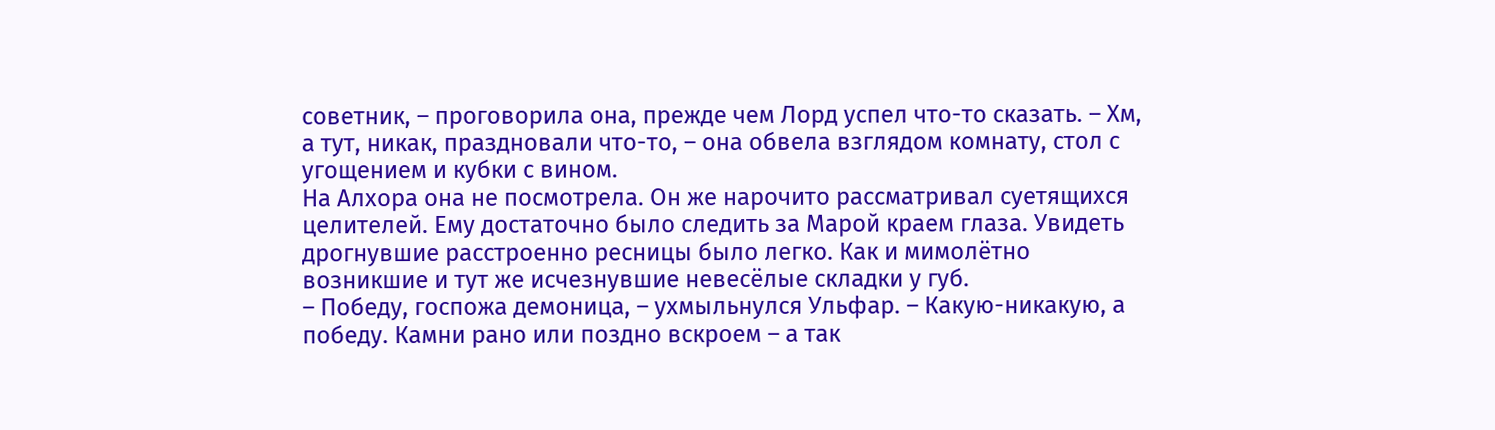советник, – проговорила она, прежде чем Лорд успел что-то сказать. – Хм, а тут, никак, праздновали что-то, – она обвела взглядом комнату, стол с угощением и кубки с вином.
На Алхора она не посмотрела. Он же нарочито рассматривал суетящихся целителей. Ему достаточно было следить за Марой краем глаза. Увидеть дрогнувшие расстроенно ресницы было легко. Как и мимолётно возникшие и тут же исчезнувшие невесёлые складки у губ.
– Победу, госпожа демоница, – ухмыльнулся Ульфар. – Какую-никакую, а победу. Камни рано или поздно вскроем – а так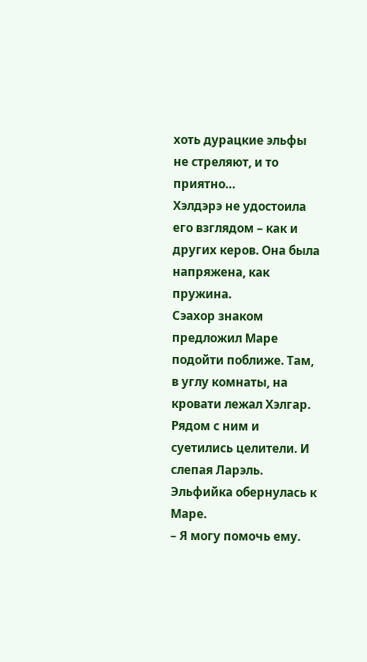хоть дурацкие эльфы не стреляют, и то приятно…
Хэлдэрэ не удостоила его взглядом – как и других керов. Она была напряжена, как пружина.
Сэахор знаком предложил Маре подойти поближе. Там, в углу комнаты, на кровати лежал Хэлгар. Рядом с ним и суетились целители. И слепая Ларэль.
Эльфийка обернулась к Маре.
– Я могу помочь ему.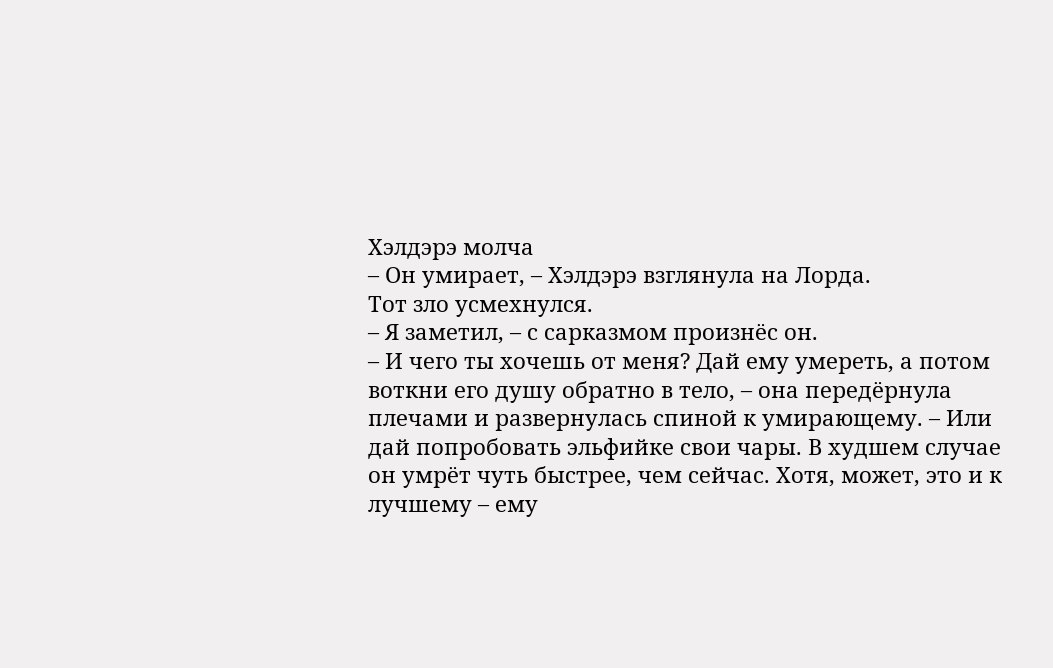Хэлдэрэ молча
– Он умирает, – Хэлдэрэ взглянула на Лорда.
Тот зло усмехнулся.
– Я заметил, – с сарказмом произнёс он.
– И чего ты хочешь от меня? Дай ему умереть, а потом воткни его душу обратно в тело, – она передёрнула плечами и развернулась спиной к умирающему. – Или дай попробовать эльфийке свои чары. В худшем случае он умрёт чуть быстрее, чем сейчас. Хотя, может, это и к лучшему – ему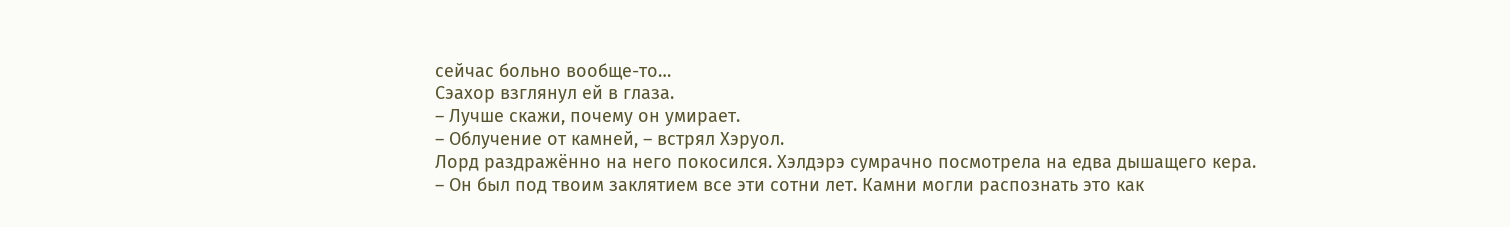сейчас больно вообще-то…
Сэахор взглянул ей в глаза.
– Лучше скажи, почему он умирает.
– Облучение от камней, – встрял Хэруол.
Лорд раздражённо на него покосился. Хэлдэрэ сумрачно посмотрела на едва дышащего кера.
– Он был под твоим заклятием все эти сотни лет. Камни могли распознать это как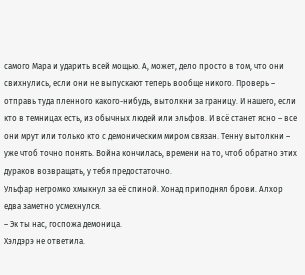самого Мара и ударить всей мощью. А, может, дело просто в том, что они свихнулись, если они не выпускают теперь вообще никого. Проверь – отправь туда пленного какого-нибудь, вытолкни за границу. И нашего, если кто в темницах есть, из обычных людей или эльфов. И всё станет ясно – все они мрут или только кто с демоническим миром связан. Тенну вытолкни – уже чтоб точно понять. Война кончилась, времени на то, чтоб обратно этих дураков возвращать, у тебя предостаточно.
Ульфар негромко хмыкнул за её спиной. Хонад приподнял брови. Алхор едва заметно усмехнулся.
– Эк ты нас, госпожа демоница.
Хэлдэрэ не ответила.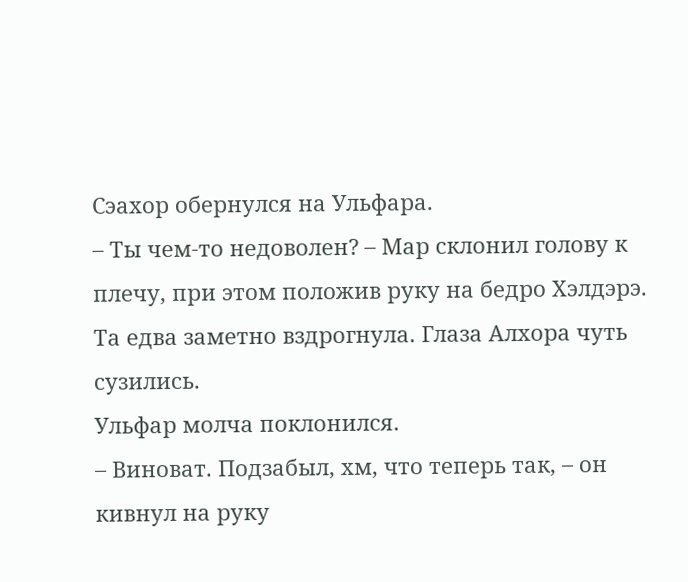Сэахор обернулся на Ульфара.
– Ты чем-то недоволен? – Мар склонил голову к плечу, при этом положив руку на бедро Хэлдэрэ.
Та едва заметно вздрогнула. Глаза Алхора чуть сузились.
Ульфар молча поклонился.
– Виноват. Подзабыл, хм, что теперь так, – он кивнул на руку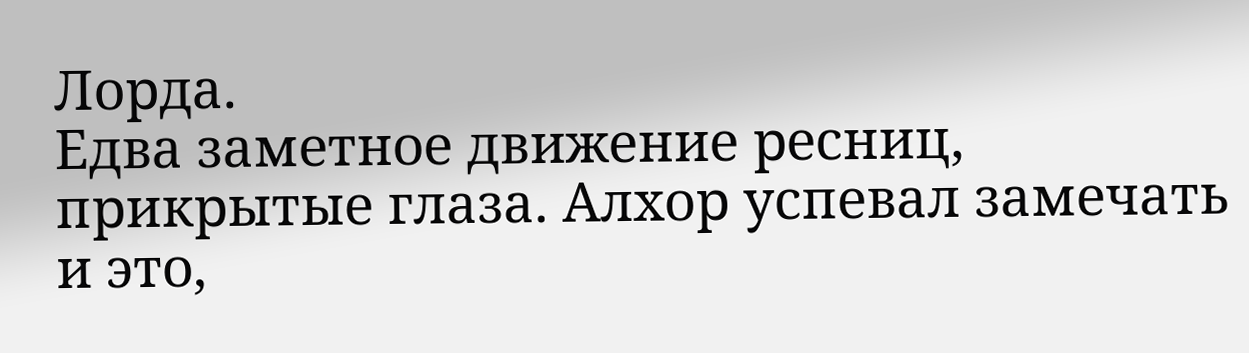Лорда.
Едва заметное движение ресниц, прикрытые глаза. Алхор успевал замечать и это,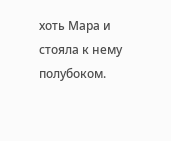хоть Мара и стояла к нему полубоком.